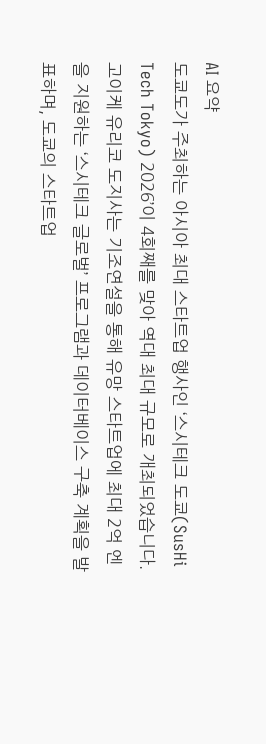AI 요약
도쿄도가 주최하는 아시아 최대 스타트업 행사인 ‘스시테크 도쿄(SusHi Tech Tokyo) 2026’이 4회째를 맞아 역대 최대 규모로 개최되었습니다. 고이케 유리코 도지사는 기조연설을 통해 유망 스타트업에 최대 2억 엔을 지원하는 ‘스시테크 글로벌’ 프로그램과 데이터베이스 구축 계획을 발표하며, 도쿄의 스타트업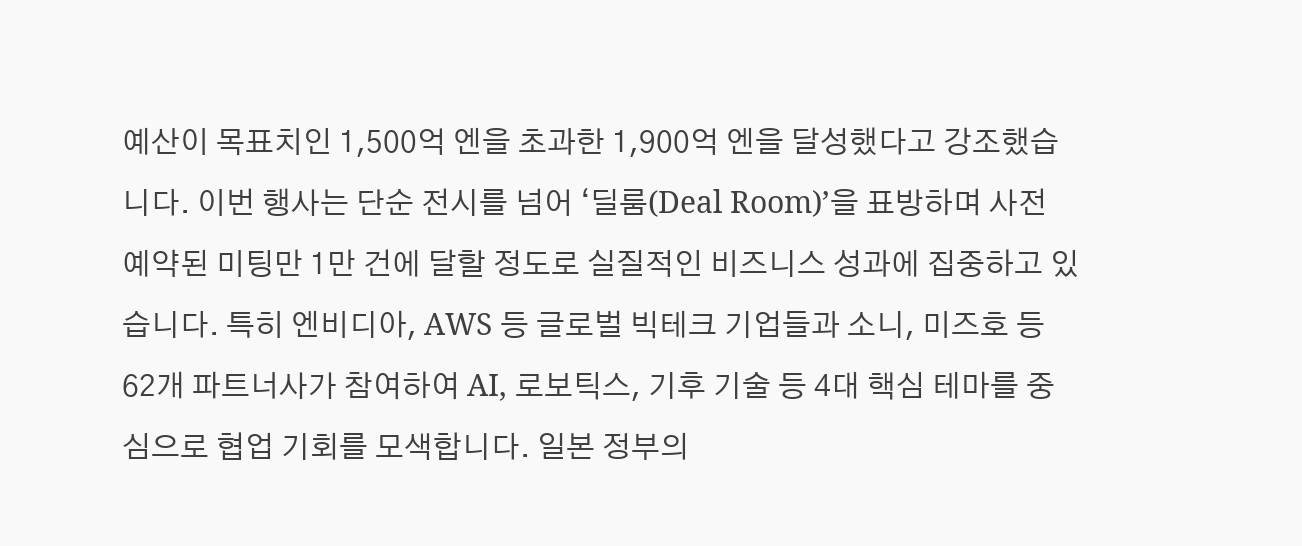예산이 목표치인 1,500억 엔을 초과한 1,900억 엔을 달성했다고 강조했습니다. 이번 행사는 단순 전시를 넘어 ‘딜룸(Deal Room)’을 표방하며 사전 예약된 미팅만 1만 건에 달할 정도로 실질적인 비즈니스 성과에 집중하고 있습니다. 특히 엔비디아, AWS 등 글로벌 빅테크 기업들과 소니, 미즈호 등 62개 파트너사가 참여하여 AI, 로보틱스, 기후 기술 등 4대 핵심 테마를 중심으로 협업 기회를 모색합니다. 일본 정부의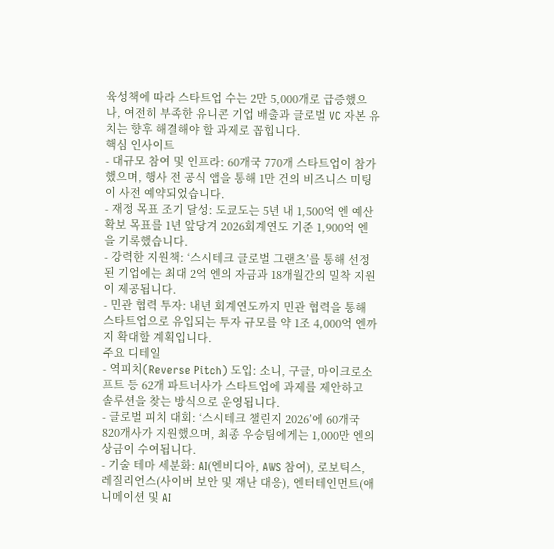육성책에 따라 스타트업 수는 2만 5,000개로 급증했으나, 여전히 부족한 유니콘 기업 배출과 글로벌 VC 자본 유치는 향후 해결해야 할 과제로 꼽힙니다.
핵심 인사이트
- 대규모 참여 및 인프라: 60개국 770개 스타트업이 참가했으며, 행사 전 공식 앱을 통해 1만 건의 비즈니스 미팅이 사전 예약되었습니다.
- 재정 목표 조기 달성: 도쿄도는 5년 내 1,500억 엔 예산 확보 목표를 1년 앞당겨 2026회계연도 기준 1,900억 엔을 기록했습니다.
- 강력한 지원책: ‘스시테크 글로벌 그랜츠’를 통해 선정된 기업에는 최대 2억 엔의 자금과 18개월간의 밀착 지원이 제공됩니다.
- 민관 협력 투자: 내년 회계연도까지 민관 협력을 통해 스타트업으로 유입되는 투자 규모를 약 1조 4,000억 엔까지 확대할 계획입니다.
주요 디테일
- 역피치(Reverse Pitch) 도입: 소니, 구글, 마이크로소프트 등 62개 파트너사가 스타트업에 과제를 제안하고 솔루션을 찾는 방식으로 운영됩니다.
- 글로벌 피치 대회: ‘스시테크 챌린지 2026’에 60개국 820개사가 지원했으며, 최종 우승팀에게는 1,000만 엔의 상금이 수여됩니다.
- 기술 테마 세분화: AI(엔비디아, AWS 참여), 로보틱스, 레질리언스(사이버 보안 및 재난 대응), 엔터테인먼트(애니메이션 및 AI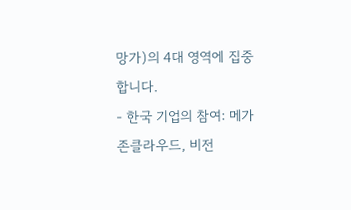망가)의 4대 영역에 집중합니다.
- 한국 기업의 참여: 메가존클라우드, 비전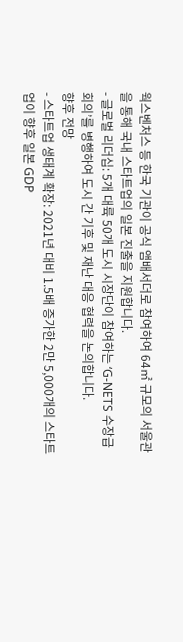웍스벤처스 등 한국 기관이 공식 앰배서더로 참여하여 64㎡ 규모의 서울관을 통해 국내 스타트업의 일본 진출을 지원합니다.
- 글로벌 리더십: 5개 대륙 50개 도시 시장단이 참여하는 ‘G-NETS 수장급 회의’를 병행하여 도시 간 기후 및 재난 대응 협력을 논의합니다.
향후 전망
- 스타트업 생태계 확장: 2021년 대비 1.5배 증가한 2만 5,000개의 스타트업이 향후 일본 GDP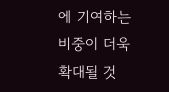에 기여하는 비중이 더욱 확대될 것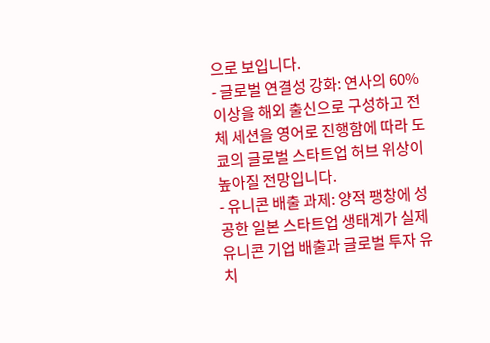으로 보입니다.
- 글로벌 연결성 강화: 연사의 60% 이상을 해외 출신으로 구성하고 전체 세션을 영어로 진행함에 따라 도쿄의 글로벌 스타트업 허브 위상이 높아질 전망입니다.
- 유니콘 배출 과제: 양적 팽창에 성공한 일본 스타트업 생태계가 실제 유니콘 기업 배출과 글로벌 투자 유치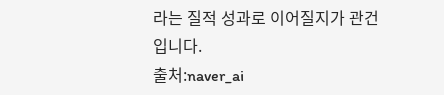라는 질적 성과로 이어질지가 관건입니다.
출처:naver_ai